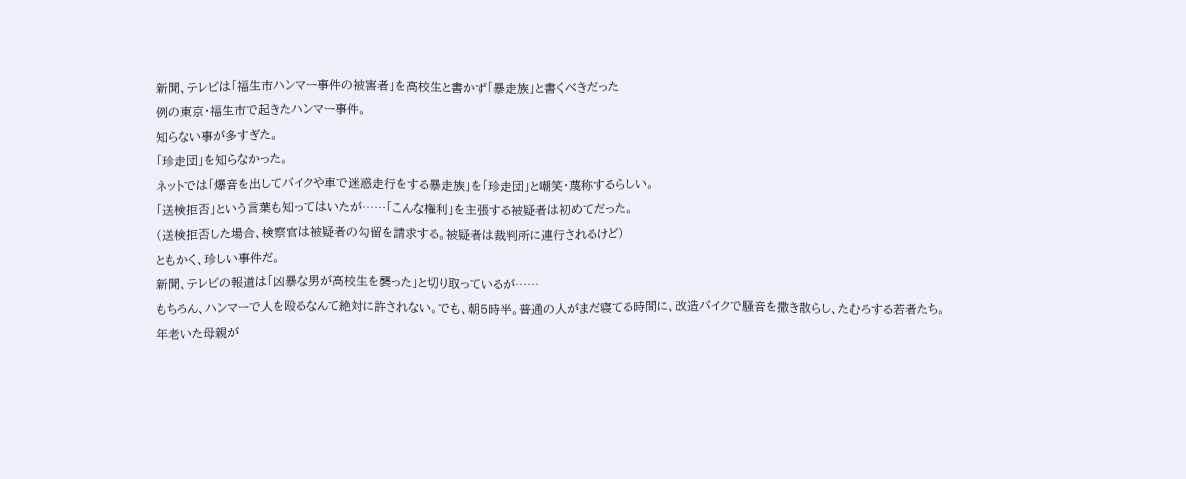新聞、テレビは「福生市ハンマー事件の被害者」を高校生と書かず「暴走族」と書くべきだった
例の東京・福生市で起きたハンマー事件。
知らない事が多すぎた。
「珍走団」を知らなかった。
ネットでは「爆音を出してバイクや車で迷惑走行をする暴走族」を「珍走団」と嘲笑・蔑称するらしい。
「送検拒否」という言葉も知ってはいたが……「こんな権利」を主張する被疑者は初めてだった。
(送検拒否した場合、検察官は被疑者の勾留を請求する。被疑者は裁判所に連行されるけど)
ともかく、珍しい事件だ。
新聞、テレビの報道は「凶暴な男が高校生を襲った」と切り取っているが……
もちろん、ハンマーで人を殴るなんて絶対に許されない。でも、朝5時半。普通の人がまだ寝てる時間に、改造バイクで騒音を撒き散らし、たむろする若者たち。
年老いた母親が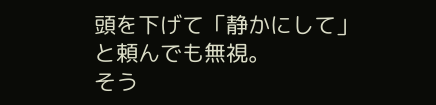頭を下げて「静かにして」と頼んでも無視。
そう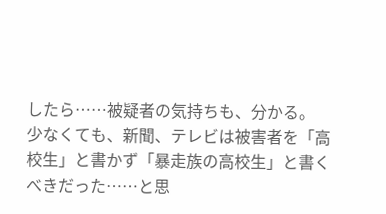したら……被疑者の気持ちも、分かる。
少なくても、新聞、テレビは被害者を「高校生」と書かず「暴走族の高校生」と書くべきだった……と思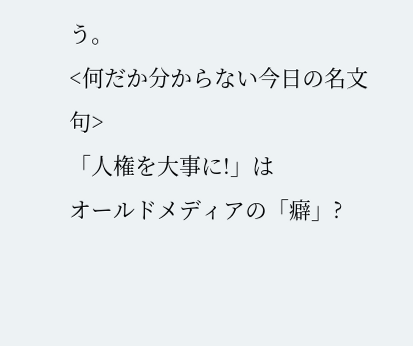う。
<何だか分からない今日の名文句>
「人権を大事に!」は
オールドメディアの「癖」?